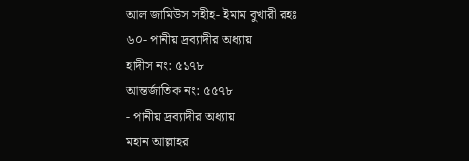আল জামিউস সহীহ- ইমাম বুখারী রহঃ
৬০- পানীয় দ্রব্যাদীর অধ্যায়
হাদীস নং: ৫১৭৮
আন্তর্জাতিক নং: ৫৫৭৮
- পানীয় দ্রব্যাদীর অধ্যায়
মহান আল্লাহর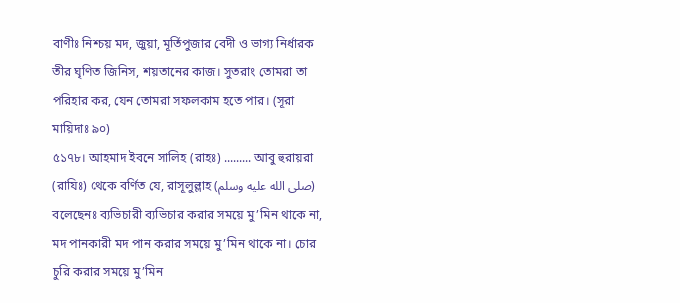বাণীঃ নিশ্চয় মদ, জুয়া, মূর্তিপুজার বেদী ও ভাগ্য নির্ধারক তীর ঘৃণিত জিনিস, শয়তানের কাজ। সুতরাং তোমরা তা পরিহার কর, যেন তোমরা সফলকাম হতে পার। (সূরা মায়িদাঃ ৯০)
৫১৭৮। আহমাদ ইবনে সালিহ (রাহঃ) ......... আবু হুরায়রা (রাযিঃ) থেকে বর্ণিত যে, রাসূলুল্লাহ (صلى الله عليه وسلم) বলেছেনঃ ব্যভিচারী ব্যভিচার করার সময়ে মু’মিন থাকে না, মদ পানকারী মদ পান করার সময়ে মু’মিন থাকে না। চোর চুরি করার সময়ে মু’মিন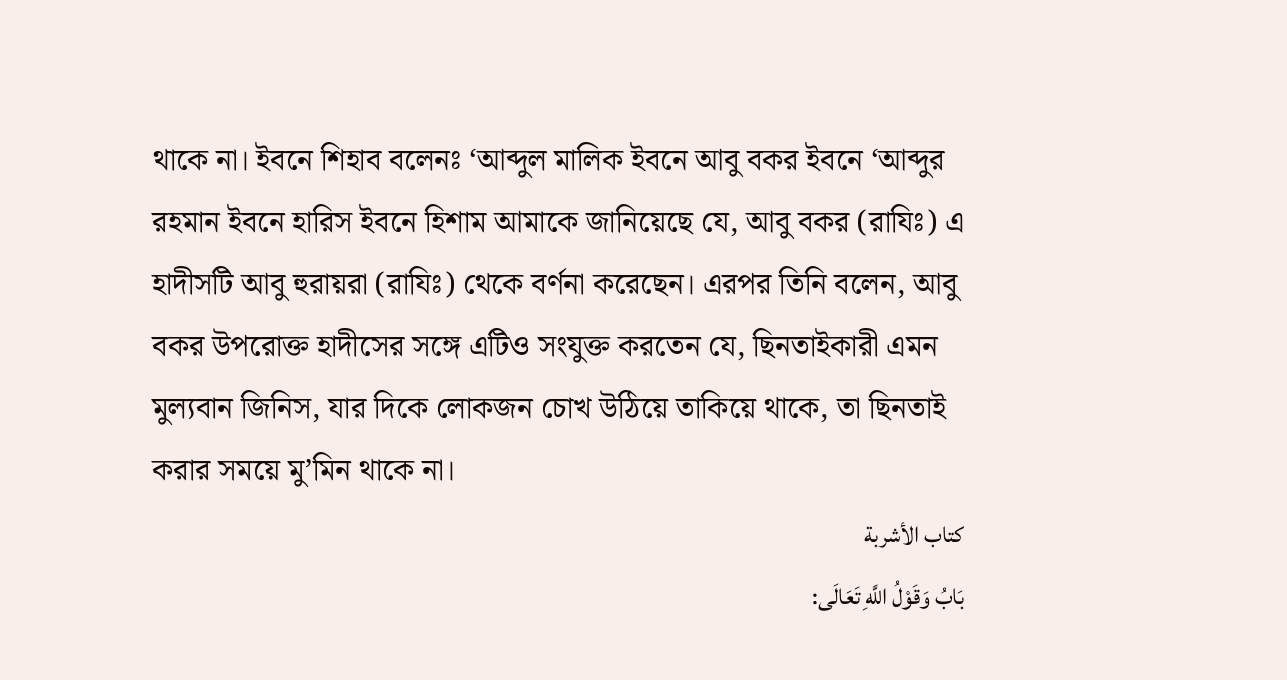থাকে না। ইবনে শিহাব বলেনঃ ‘আব্দুল মালিক ইবনে আবু বকর ইবনে ‘আব্দুর রহমান ইবনে হারিস ইবনে হিশাম আমাকে জানিয়েছে যে, আবু বকর (রাযিঃ) এ হাদীসটি আবু হুরায়রা (রাযিঃ) থেকে বর্ণনা করেছেন। এরপর তিনি বলেন, আবু বকর উপরোক্ত হাদীসের সঙ্গে এটিও সংযুক্ত করতেন যে, ছিনতাইকারী এমন মুল্যবান জিনিস, যার দিকে লোকজন চোখ উঠিয়ে তাকিয়ে থাকে, তা ছিনতাই করার সময়ে মু’মিন থাকে না।
كتاب الأشربة
بَابُ وَقَوْلُ اللَّهِ تَعَالَى: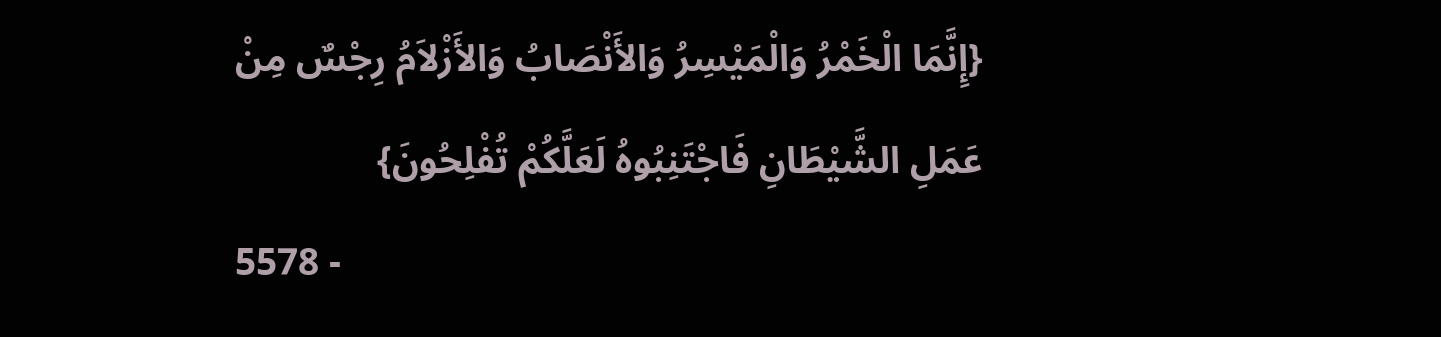{إِنَّمَا الْخَمْرُ وَالْمَيْسِرُ وَالأَنْصَابُ وَالأَزْلاَمُ رِجْسٌ مِنْ عَمَلِ الشَّيْطَانِ فَاجْتَنِبُوهُ لَعَلَّكُمْ تُفْلِحُونَ}
5578 -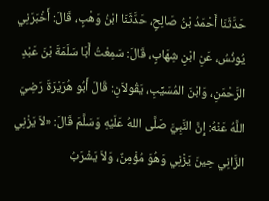حَدَّثَنَا أَحْمَدُ بْنُ صَالِحٍ، حَدَّثَنَا ابْنُ وَهْبٍ، قَالَ: أَخْبَرَنِي يُونُسُ، عَنِ ابْنِ شِهَابٍ، قَالَ: سَمِعْتُ أَبَا سَلَمَةَ بْنَ عَبْدِ الرَّحْمَنِ، وَابْنَ المُسَيِّبِ، يَقُولاَنِ: قَالَ أَبُو هُرَيْرَةَ رَضِيَ اللَّهُ عَنْهُ: إِنَّ النَّبِيَّ صَلَّى اللهُ عَلَيْهِ وَسَلَّمَ قَالَ: «لاَ يَزْنِي الزَّانِي حِينَ يَزْنِي وَهُوَ مُؤْمِنٌ، وَلاَ يَشْرَبُ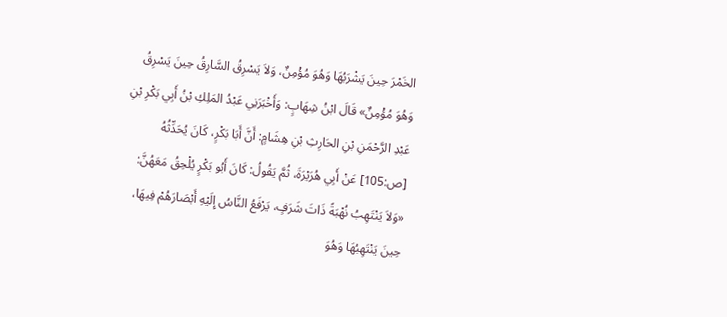الخَمْرَ حِينَ يَشْرَبُهَا وَهُوَ مُؤْمِنٌ، وَلاَ يَسْرِقُ السَّارِقُ حِينَ يَسْرِقُ وَهُوَ مُؤْمِنٌ» قَالَ ابْنُ شِهَابٍ: وَأَخْبَرَنِي عَبْدُ المَلِكِ بْنُ أَبِي بَكْرِ بْنِ عَبْدِ الرَّحْمَنِ بْنِ الحَارِثِ بْنِ هِشَامٍ: أَنَّ أَبَا بَكْرٍ، كَانَ يُحَدِّثُهُ [ص:105] عَنْ أَبِي هُرَيْرَةَ، ثُمَّ يَقُولُ: كَانَ أَبُو بَكْرٍ يُلْحِقُ مَعَهُنَّ: «وَلاَ يَنْتَهِبُ نُهْبَةً ذَاتَ شَرَفٍ، يَرْفَعُ النَّاسُ إِلَيْهِ أَبْصَارَهُمْ فِيهَا، حِينَ يَنْتَهِبُهَا وَهُوَ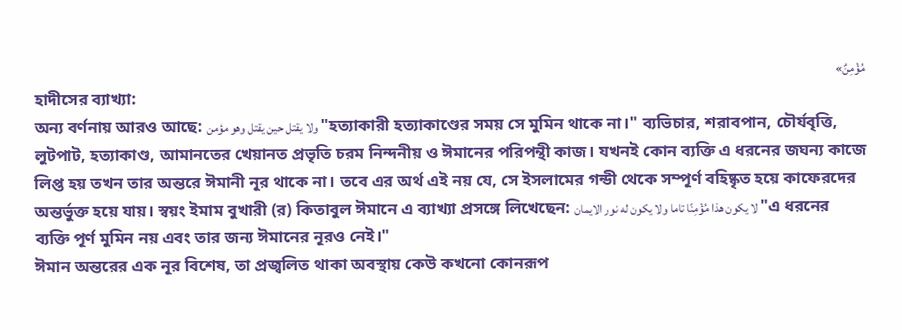مُؤْمِنٌ»
হাদীসের ব্যাখ্যা:
অন্য বর্ণনায় আরও আছে: ولا يقتل حين يقتل وهو مؤمن "হত্যাকারী হত্যাকাণ্ডের সময় সে মুমিন থাকে না।" ব্যভিচার, শরাবপান, চৌর্যবৃত্তি, লুটপাট, হত্যাকাণ্ড, আমানতের খেয়ানত প্রভৃতি চরম নিন্দনীয় ও ঈমানের পরিপন্থী কাজ। যখনই কোন ব্যক্তি এ ধরনের জঘন্য কাজে লিপ্ত হয় তখন তার অন্তরে ঈমানী নূর থাকে না। তবে এর অর্থ এই নয় যে, সে ইসলামের গন্ডী থেকে সম্পূর্ণ বহিষ্কৃত হয়ে কাফেরদের অন্তর্ভুক্ত হয়ে যায়। স্বয়ং ইমাম বুখারী (র) কিতাবুল ঈমানে এ ব্যাখ্যা প্রসঙ্গে লিখেছেন: لا يكون هذا مُؤْمِنًا تاما ولا يكون له نور الايمان "এ ধরনের ব্যক্তি পূর্ণ মুমিন নয় এবং তার জন্য ঈমানের নূরও নেই।"
ঈমান অন্তরের এক নূর বিশেষ, তা প্রজ্বলিত থাকা অবস্থায় কেউ কখনো কোনরূপ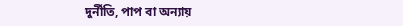দুর্নীতি, পাপ বা অন্যায়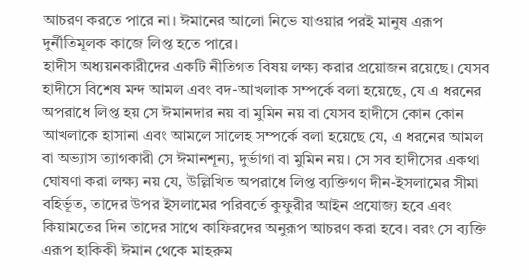আচরণ করতে পারে না। ঈমানের আলো নিভে যাওয়ার পরই মানুষ এরূপ দুর্নীতিমূলক কাজে লিপ্ত হতে পারে।
হাদীস অধ্যয়নকারীদের একটি নীতিগত বিষয় লক্ষ্য করার প্রয়োজন রয়েছে। যেসব হাদীসে বিশেষ মন্দ আমল এবং বদ-আখলাক সম্পর্কে বলা হয়েছে, যে এ ধরনের অপরাধে লিপ্ত হয় সে ঈমানদার নয় বা মুমিন নয় বা যেসব হাদীসে কোন কোন আখলাকে হাসানা এবং আমলে সালেহ সম্পর্কে বলা হয়েছে যে, এ ধরনের আমল বা অভ্যাস ত্যাগকারী সে ঈমানশূন্য, দুর্ভাগা বা মুমিন নয়। সে সব হাদীসের একথা ঘোষণা করা লক্ষ্য নয় যে, উল্লিখিত অপরাধে লিপ্ত ব্যক্তিগণ দীন-ইসলামের সীমা বহির্ভূত, তাদের উপর ইসলামের পরিবর্তে কুফুরীর আইন প্রযোজ্য হবে এবং কিয়ামতের দিন তাদের সাথে কাফিরদের অনুরূপ আচরণ করা হবে। বরং সে ব্যক্তি এরূপ হাকিকী ঈমান থেকে মাহরুম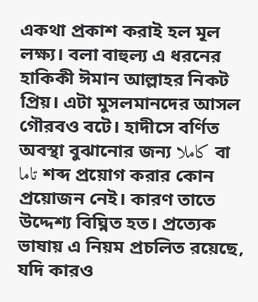একথা প্রকাশ করাই হল মূল লক্ষ্য। বলা বাহুল্য এ ধরনের হাকিকী ঈমান আল্লাহর নিকট প্রিয়। এটা মুসলমানদের আসল গৌরবও বটে। হাদীসে বর্ণিত অবস্থা বুঝানোর জন্য كاملا বা تاما শব্দ প্রয়োগ করার কোন প্রয়োজন নেই। কারণ তাতে উদ্দেশ্য বিঘ্নিত হত। প্রত্যেক ভাষায় এ নিয়ম প্রচলিত রয়েছে, যদি কারও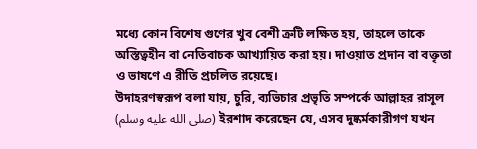মধ্যে কোন বিশেষ গুণের খুব বেশী ত্রুটি লক্ষিত হয়, তাহলে তাকে অস্তিত্বহীন বা নেতিবাচক আখ্যায়িত করা হয়। দাওয়াত প্রদান বা বক্তৃতা ও ভাষণে এ রীতি প্রচলিত রয়েছে।
উদাহরণস্বরূপ বলা যায়, চুরি, ব্যভিচার প্রভৃতি সম্পর্কে আল্লাহর রাসূল (صلى الله عليه وسلم) ইরশাদ করেছেন যে, এসব দুষ্কর্মকারীগণ যখন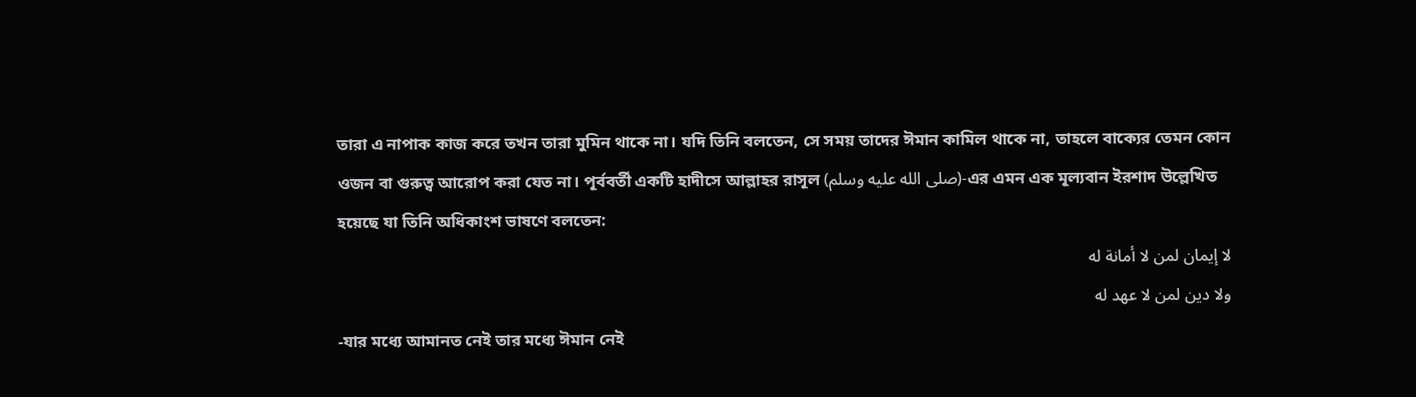তারা এ নাপাক কাজ করে তখন তারা মুমিন থাকে না। যদি তিনি বলতেন, সে সময় তাদের ঈমান কামিল থাকে না, তাহলে বাক্যের তেমন কোন ওজন বা গুরুত্ব আরোপ করা যেত না। পূর্ববর্তী একটি হাদীসে আল্লাহর রাসূল (صلى الله عليه وسلم)-এর এমন এক মূল্যবান ইরশাদ উল্লেখিত হয়েছে যা তিনি অধিকাংশ ভাষণে বলতেন:
لا إيمان لمن لا أمانة له
ولا دين لمن لا عهد له
-যার মধ্যে আমানত নেই তার মধ্যে ঈমান নেই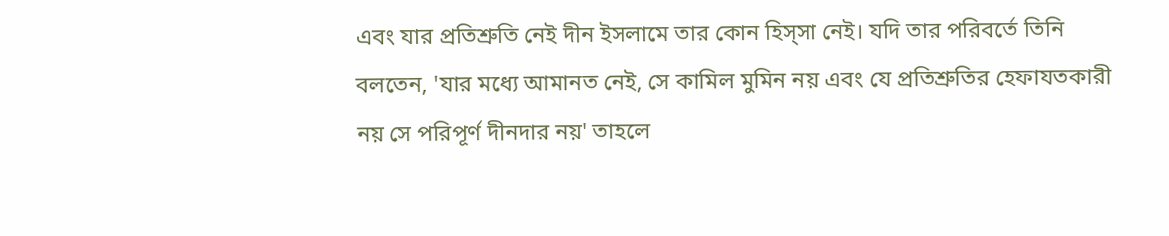এবং যার প্রতিশ্রুতি নেই দীন ইসলামে তার কোন হিস্সা নেই। যদি তার পরিবর্তে তিনি বলতেন, 'যার মধ্যে আমানত নেই, সে কামিল মুমিন নয় এবং যে প্রতিশ্রুতির হেফাযতকারী নয় সে পরিপূর্ণ দীনদার নয়' তাহলে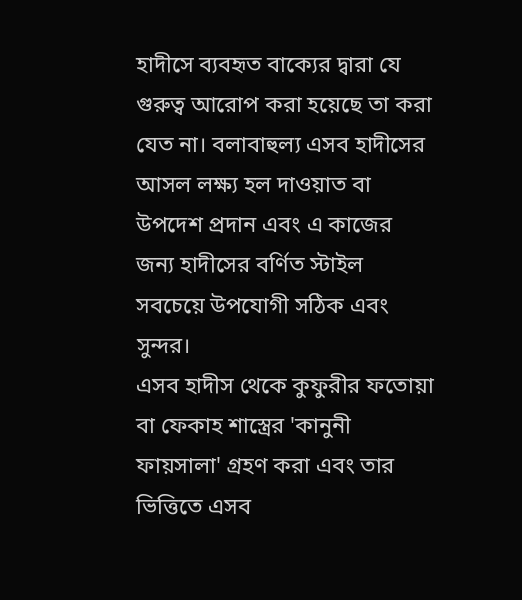হাদীসে ব্যবহৃত বাক্যের দ্বারা যে গুরুত্ব আরোপ করা হয়েছে তা করা যেত না। বলাবাহুল্য এসব হাদীসের আসল লক্ষ্য হল দাওয়াত বা উপদেশ প্রদান এবং এ কাজের জন্য হাদীসের বর্ণিত স্টাইল সবচেয়ে উপযোগী সঠিক এবং সুন্দর।
এসব হাদীস থেকে কুফুরীর ফতোয়া বা ফেকাহ শাস্ত্রের 'কানুনী ফায়সালা' গ্রহণ করা এবং তার ভিত্তিতে এসব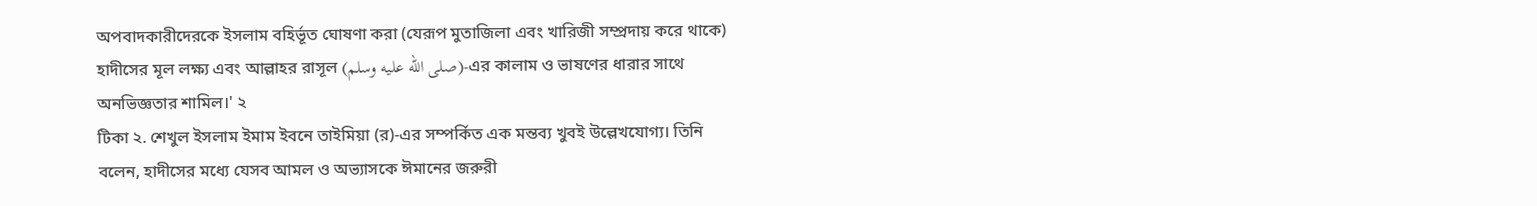অপবাদকারীদেরকে ইসলাম বহির্ভূত ঘোষণা করা (যেরূপ মুতাজিলা এবং খারিজী সম্প্রদায় করে থাকে) হাদীসের মূল লক্ষ্য এবং আল্লাহর রাসূল (صلى الله عليه وسلم)-এর কালাম ও ভাষণের ধারার সাথে অনভিজ্ঞতার শামিল।' ২
টিকা ২. শেখুল ইসলাম ইমাম ইবনে তাইমিয়া (র)-এর সম্পর্কিত এক মন্তব্য খুবই উল্লেখযোগ্য। তিনি বলেন, হাদীসের মধ্যে যেসব আমল ও অভ্যাসকে ঈমানের জরুরী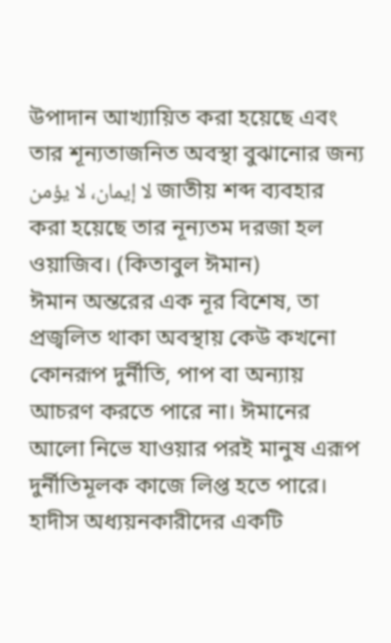উপাদান আখ্যায়িত করা হয়েছে এবং তার শূন্যতাজনিত অবস্থা বুঝানোর জন্য لا إيمان، لا يؤمن জাতীয় শব্দ ব্যবহার করা হয়েছে তার নূন্যতম দরজা হল ওয়াজিব। (কিতাবুল ঈমান)
ঈমান অন্তরের এক নূর বিশেষ, তা প্রজ্বলিত থাকা অবস্থায় কেউ কখনো কোনরূপ দুর্নীতি, পাপ বা অন্যায় আচরণ করতে পারে না। ঈমানের আলো নিভে যাওয়ার পরই মানুষ এরূপ দুর্নীতিমূলক কাজে লিপ্ত হতে পারে।
হাদীস অধ্যয়নকারীদের একটি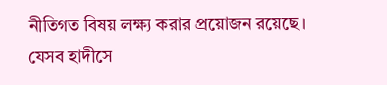নীতিগত বিষয় লক্ষ্য করার প্রয়োজন রয়েছে। যেসব হাদীসে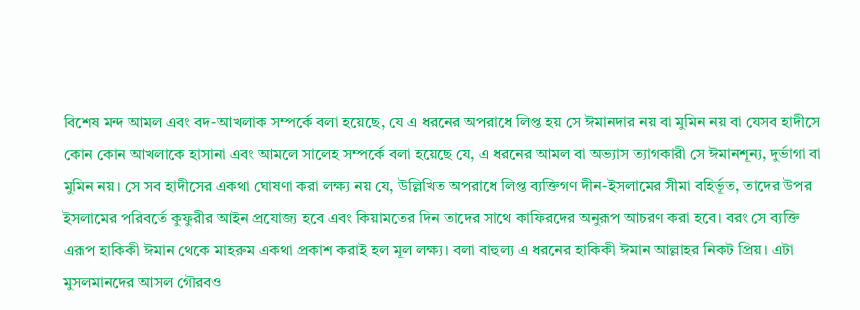বিশেষ মন্দ আমল এবং বদ-আখলাক সম্পর্কে বলা হয়েছে, যে এ ধরনের অপরাধে লিপ্ত হয় সে ঈমানদার নয় বা মুমিন নয় বা যেসব হাদীসে কোন কোন আখলাকে হাসানা এবং আমলে সালেহ সম্পর্কে বলা হয়েছে যে, এ ধরনের আমল বা অভ্যাস ত্যাগকারী সে ঈমানশূন্য, দুর্ভাগা বা মুমিন নয়। সে সব হাদীসের একথা ঘোষণা করা লক্ষ্য নয় যে, উল্লিখিত অপরাধে লিপ্ত ব্যক্তিগণ দীন-ইসলামের সীমা বহির্ভূত, তাদের উপর ইসলামের পরিবর্তে কুফুরীর আইন প্রযোজ্য হবে এবং কিয়ামতের দিন তাদের সাথে কাফিরদের অনুরূপ আচরণ করা হবে। বরং সে ব্যক্তি এরূপ হাকিকী ঈমান থেকে মাহরুম একথা প্রকাশ করাই হল মূল লক্ষ্য। বলা বাহুল্য এ ধরনের হাকিকী ঈমান আল্লাহর নিকট প্রিয়। এটা মুসলমানদের আসল গৌরবও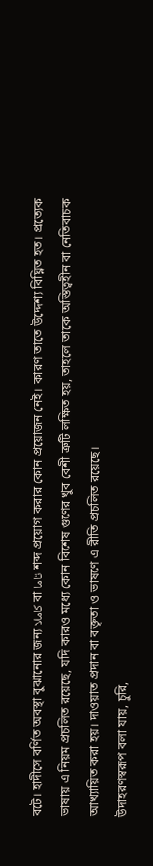বটে। হাদীসে বর্ণিত অবস্থা বুঝানোর জন্য كاملا বা تاما শব্দ প্রয়োগ করার কোন প্রয়োজন নেই। কারণ তাতে উদ্দেশ্য বিঘ্নিত হত। প্রত্যেক ভাষায় এ নিয়ম প্রচলিত রয়েছে, যদি কারও মধ্যে কোন বিশেষ গুণের খুব বেশী ত্রুটি লক্ষিত হয়, তাহলে তাকে অস্তিত্বহীন বা নেতিবাচক আখ্যায়িত করা হয়। দাওয়াত প্রদান বা বক্তৃতা ও ভাষণে এ রীতি প্রচলিত রয়েছে।
উদাহরণস্বরূপ বলা যায়, চুরি,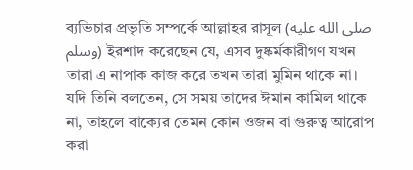ব্যভিচার প্রভৃতি সম্পর্কে আল্লাহর রাসূল (صلى الله عليه وسلم) ইরশাদ করেছেন যে, এসব দুষ্কর্মকারীগণ যখন তারা এ নাপাক কাজ করে তখন তারা মুমিন থাকে না। যদি তিনি বলতেন, সে সময় তাদের ঈমান কামিল থাকে না, তাহলে বাক্যের তেমন কোন ওজন বা গুরুত্ব আরোপ করা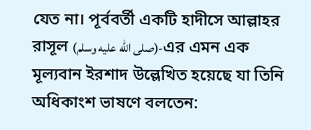যেত না। পূর্ববর্তী একটি হাদীসে আল্লাহর রাসূল (صلى الله عليه وسلم)-এর এমন এক মূল্যবান ইরশাদ উল্লেখিত হয়েছে যা তিনি অধিকাংশ ভাষণে বলতেন: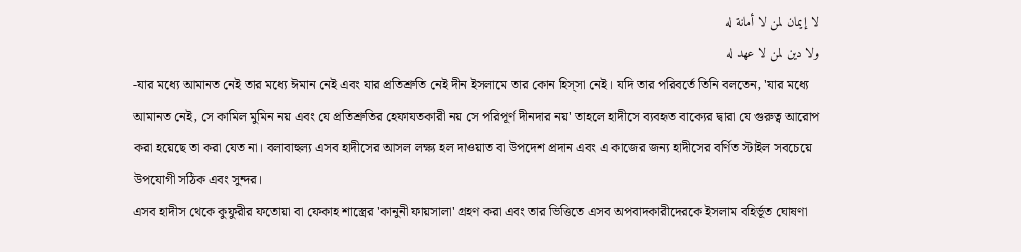لا إيمان لمن لا أمانة له
ولا دين لمن لا عهد له
-যার মধ্যে আমানত নেই তার মধ্যে ঈমান নেই এবং যার প্রতিশ্রুতি নেই দীন ইসলামে তার কোন হিস্সা নেই। যদি তার পরিবর্তে তিনি বলতেন, 'যার মধ্যে আমানত নেই, সে কামিল মুমিন নয় এবং যে প্রতিশ্রুতির হেফাযতকারী নয় সে পরিপূর্ণ দীনদার নয়' তাহলে হাদীসে ব্যবহৃত বাক্যের দ্বারা যে গুরুত্ব আরোপ করা হয়েছে তা করা যেত না। বলাবাহুল্য এসব হাদীসের আসল লক্ষ্য হল দাওয়াত বা উপদেশ প্রদান এবং এ কাজের জন্য হাদীসের বর্ণিত স্টাইল সবচেয়ে উপযোগী সঠিক এবং সুন্দর।
এসব হাদীস থেকে কুফুরীর ফতোয়া বা ফেকাহ শাস্ত্রের 'কানুনী ফায়সালা' গ্রহণ করা এবং তার ভিত্তিতে এসব অপবাদকারীদেরকে ইসলাম বহির্ভূত ঘোষণা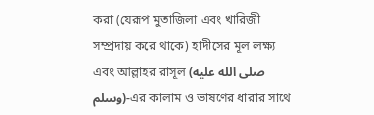করা (যেরূপ মুতাজিলা এবং খারিজী সম্প্রদায় করে থাকে) হাদীসের মূল লক্ষ্য এবং আল্লাহর রাসূল (صلى الله عليه وسلم)-এর কালাম ও ভাষণের ধারার সাথে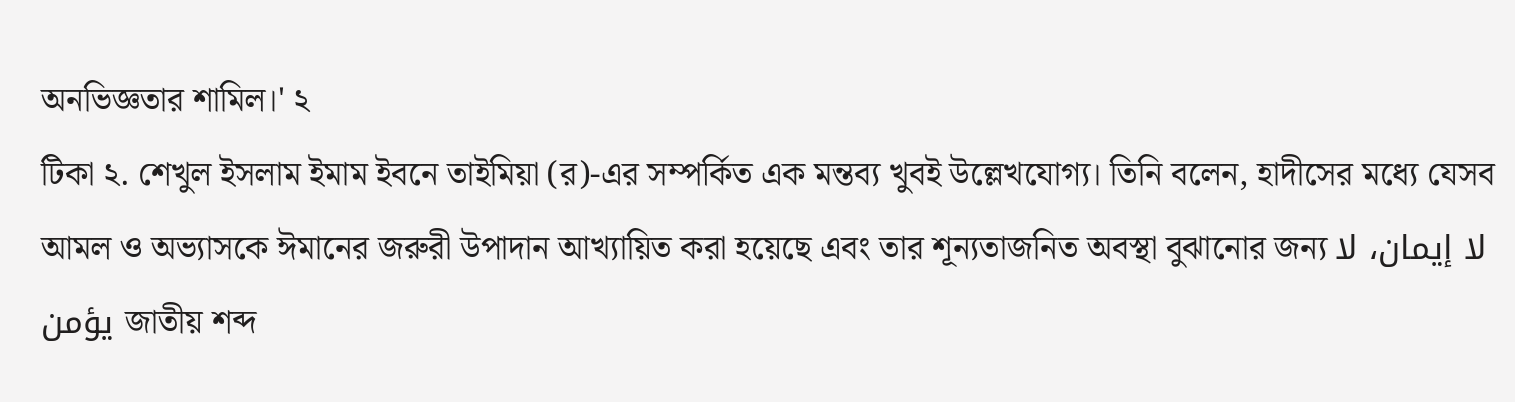অনভিজ্ঞতার শামিল।' ২
টিকা ২. শেখুল ইসলাম ইমাম ইবনে তাইমিয়া (র)-এর সম্পর্কিত এক মন্তব্য খুবই উল্লেখযোগ্য। তিনি বলেন, হাদীসের মধ্যে যেসব আমল ও অভ্যাসকে ঈমানের জরুরী উপাদান আখ্যায়িত করা হয়েছে এবং তার শূন্যতাজনিত অবস্থা বুঝানোর জন্য لا إيمان، لا يؤمن জাতীয় শব্দ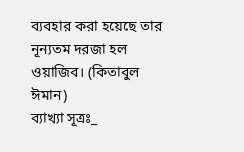ব্যবহার করা হয়েছে তার নূন্যতম দরজা হল ওয়াজিব। (কিতাবুল ঈমান)
ব্যাখ্যা সূত্রঃ_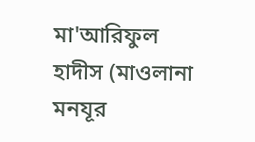মা'আরিফুল হাদীস (মাওলানা মনযূর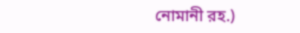নোমানী রহ.)